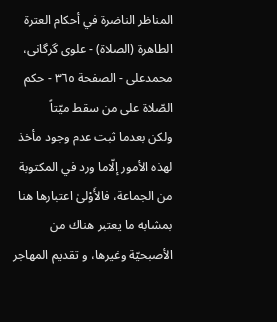المناظر الناضرة في أحکام العترة الطاهرة (الصلاة) - علوی گرگانی، محمدعلی - الصفحة ٣٦٥ - حكم الصّلاة على من سقط ميّتاً
ولكن بعدما ثبت عدم وجود مأخذ لهذه الأمور إلّاما ورد في المكتوبة من الجماعة، فالأَوْلىٰ اعتبارها هنا بمشابه ما يعتبر هناك من الأصبحيّة وغيرها، و تقديم المهاجر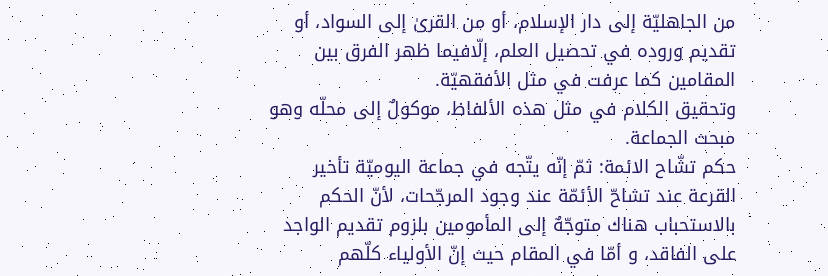من الجاهليّة إلى دار الإسلام، أو من القرىٰ إلى السواد، أو تقديم وروده في تحصيل العلم، إلّافيما ظهر الفرق بين المقامين كما عرفت في مثل الأفقهيّة.
وتحقيق الكلام في مثل هذه الألفاظ، موكولٌ إلى محلّه وهو مبحث الجماعة.
حكم تشّاح الائمة: ثمّ إنّه يتّجه في جماعة اليوميّة تأخير القرعة عند تشاحّ الأئمّة عند وجود المرجّحات، لأنّ الحكم بالاستحباب هناك متوجّهٌ إلى المأمومين بلزوم تقديم الواجد على الفاقد، و أمّا في المقام حيث إنّ الأولياء كلّهم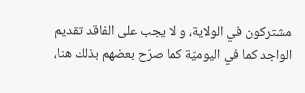مشتركون في الولاية، و لا يجب على الفاقد تقديم الواجد كما في اليوميّة كما صرّح بعضهم بذلك هنا،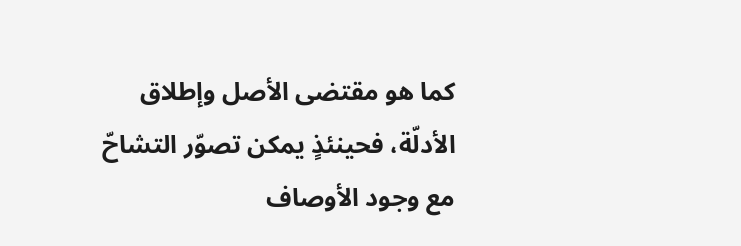كما هو مقتضى الأصل وإطلاق الأدلّة، فحينئذٍ يمكن تصوّر التشاحّ مع وجود الأوصاف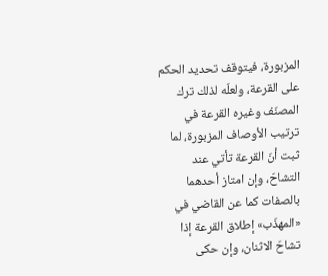المزبورة، فيتوقف تحديد الحكم على القرعة، ولعلّه لذلك ترك المصنّف وغيره القرعة في ترتيب الأوصاف المزبورة، لما ثبت أنّ القرعة تأتي عند التشاحّ، وإن امتاز أحدهما بالصفات كما عن القاضي في «المهذّب» إطلاق القرعة إذا تشاحّ الاثنان، وإن حكى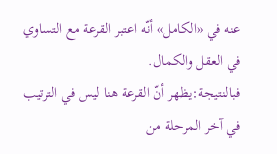عنه في «الكامل» أنّه اعتبر القرعة مع التساوي في العقل والكمال.
فبالنتيجة:يظهر أنّ القرعة هنا ليس في الترتيب في آخر المرحلة من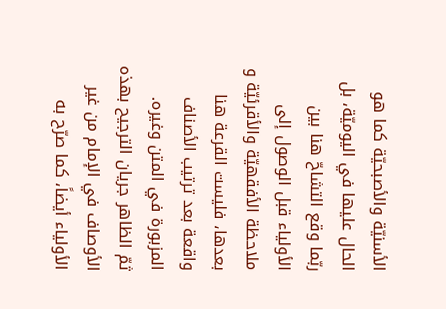الأسنيّة والأصبحيّة كما هو الحال عليها في اليوميّة، بل ربّما وقع التشاحّ هنا بين الأولياء قبل الوصول إلى ملاحظة الأفقهيّة والأقرئيّة و بعدها، فليست القرعة هنا واقعة بعد ترتيب الأصناف المزبورة في المتن وغيره.
ثمّ الظاهر جريان الترجيح بهذه الأوصاف في الإمام من غير الأولياء أيضاً، كما صرّح به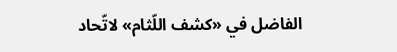الفاضل في «كشف اللّثام» لاتّحاد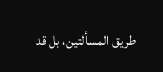طريق المسألتين، بل قد